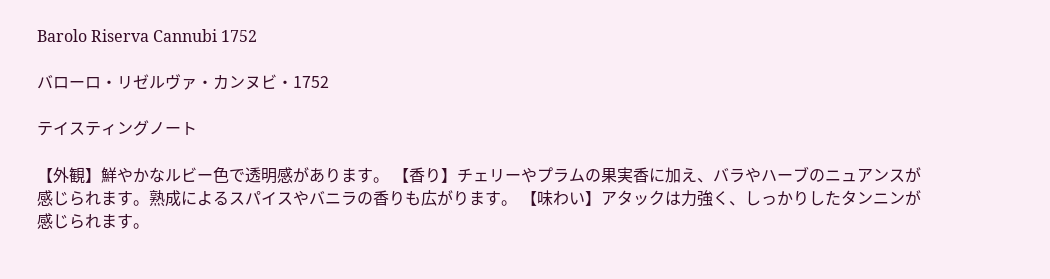Barolo Riserva Cannubi 1752

バローロ・リゼルヴァ・カンヌビ・1752

テイスティングノート

【外観】鮮やかなルビー色で透明感があります。 【香り】チェリーやプラムの果実香に加え、バラやハーブのニュアンスが感じられます。熟成によるスパイスやバニラの香りも広がります。 【味わい】アタックは力強く、しっかりしたタンニンが感じられます。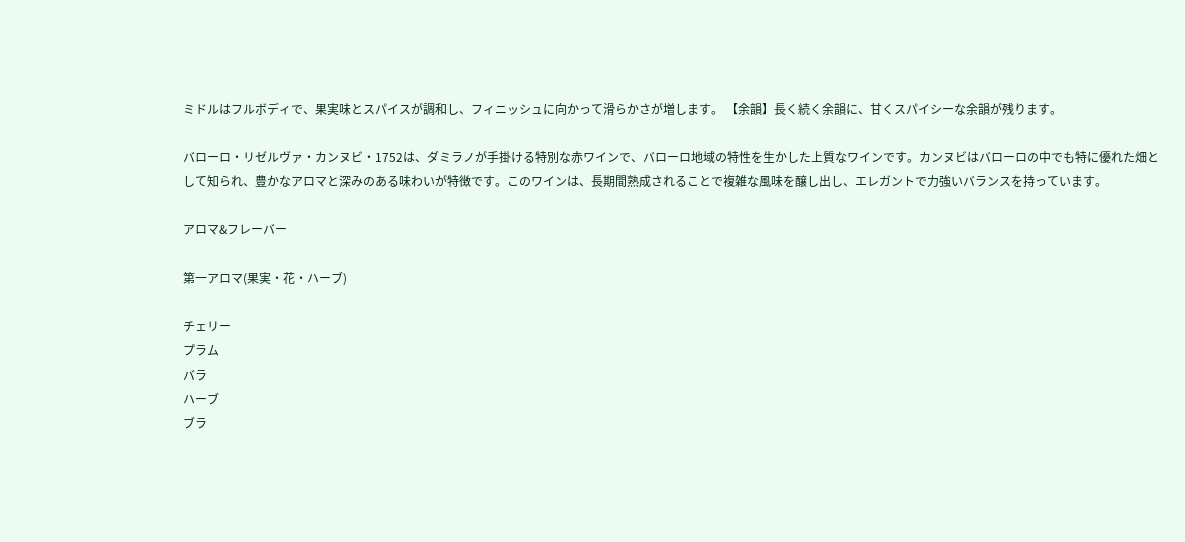ミドルはフルボディで、果実味とスパイスが調和し、フィニッシュに向かって滑らかさが増します。 【余韻】長く続く余韻に、甘くスパイシーな余韻が残ります。

バローロ・リゼルヴァ・カンヌビ・1752は、ダミラノが手掛ける特別な赤ワインで、バローロ地域の特性を生かした上質なワインです。カンヌビはバローロの中でも特に優れた畑として知られ、豊かなアロマと深みのある味わいが特徴です。このワインは、長期間熟成されることで複雑な風味を醸し出し、エレガントで力強いバランスを持っています。

アロマ&フレーバー

第一アロマ(果実・花・ハーブ)

チェリー
プラム
バラ
ハーブ
ブラ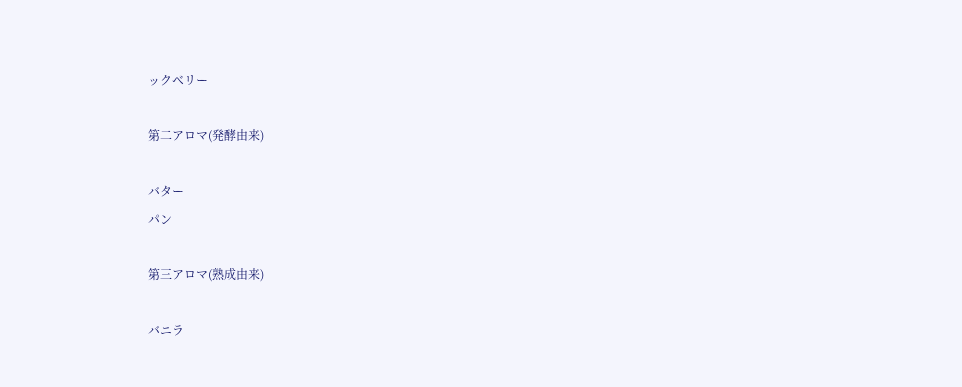ックベリー

第二アロマ(発酵由来)

バター
パン

第三アロマ(熟成由来)

バニラ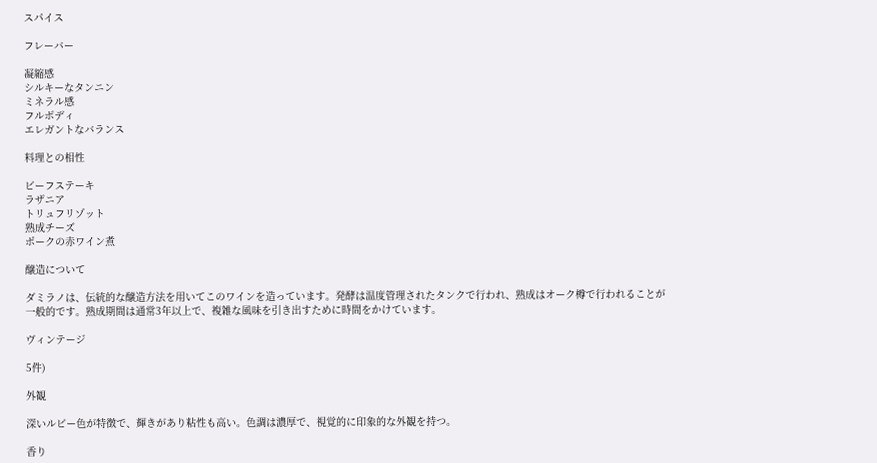スパイス

フレーバー

凝縮感
シルキーなタンニン
ミネラル感
フルボディ
エレガントなバランス

料理との相性

ビーフステーキ
ラザニア
トリュフリゾット
熟成チーズ
ポークの赤ワイン煮

醸造について

ダミラノは、伝統的な醸造方法を用いてこのワインを造っています。発酵は温度管理されたタンクで行われ、熟成はオーク樽で行われることが一般的です。熟成期間は通常3年以上で、複雑な風味を引き出すために時間をかけています。

ヴィンテージ

5件)

外観

深いルビー色が特徴で、輝きがあり粘性も高い。色調は濃厚で、視覚的に印象的な外観を持つ。

香り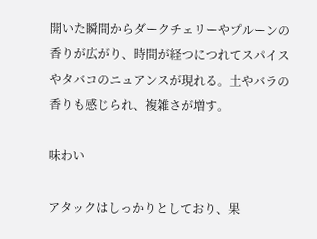開いた瞬間からダークチェリーやプルーンの香りが広がり、時間が経つにつれてスパイスやタバコのニュアンスが現れる。土やバラの香りも感じられ、複雑さが増す。

味わい

アタックはしっかりとしており、果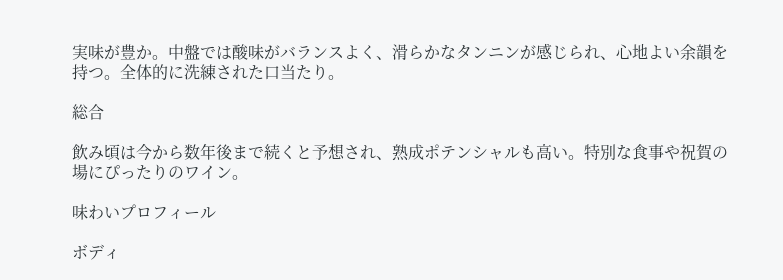実味が豊か。中盤では酸味がバランスよく、滑らかなタンニンが感じられ、心地よい余韻を持つ。全体的に洗練された口当たり。

総合

飲み頃は今から数年後まで続くと予想され、熟成ポテンシャルも高い。特別な食事や祝賀の場にぴったりのワイン。

味わいプロフィール

ボディ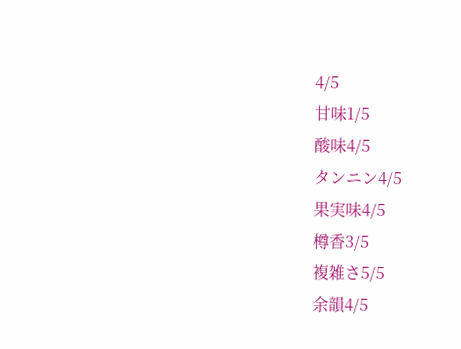4/5
甘味1/5
酸味4/5
タンニン4/5
果実味4/5
樽香3/5
複雑さ5/5
余韻4/5